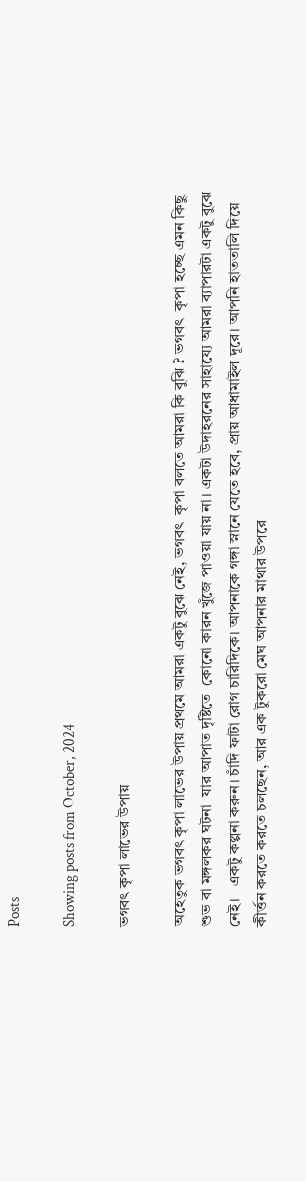Posts

Showing posts from October, 2024

ভগবৎ কৃপা লাভের উপায়

অহেতুক ভগবৎ কৃপা লাভের উপায় প্রথমে আমরা একটু বুঝে নেই, ভগবৎ  কৃপা বলতে আমরা কি বুঝি ? ভগবৎ  কৃপা হচ্ছে এমন কিছু শুভ বা মঙ্গলকর ঘটনা  যার আপাত দৃষ্টিতে  কোনো কারন খুঁজে পাওয়া যায় না। একটা উদাহরনের সাহায্যে আমরা ব্যাপারটা একটু বুঝে নেই।   একটু কল্পনা করুন। চাঁদি ফাটা রোগ চারিদিকে। আপনাকে গঙ্গা স্নানে যেতে হবে, প্রায় আধামাইল দূরে। আপনি হাততালি দিয়ে কীর্ত্তন করতে করতে চলছেন, আর এক টুকরো মেঘ আপনার মাথার উপরে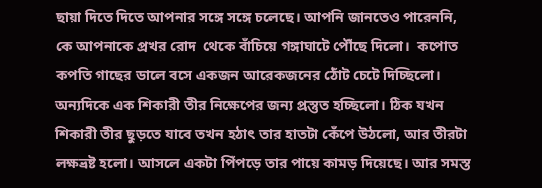ছায়া দিতে দিতে আপনার সঙ্গে সঙ্গে চলেছে। আপনি জানতেও পারেননি, কে আপনাকে প্রখর রোদ  থেকে বাঁচিয়ে গঙ্গাঘাটে পৌঁছে দিলো।  কপোত  কপতি গাছের ডালে বসে একজন আরেকজনের ঠোঁট চেটে দিচ্ছিলো।  অন্যদিকে এক শিকারী তীর নিক্ষেপের জন্য প্রস্তুত হচ্ছিলো। ঠিক যখন শিকারী তীর ছুড়তে যাবে তখন হঠাৎ তার হাতটা কেঁপে উঠলো, আর তীরটা লক্ষভ্রষ্ট হলো। আসলে একটা পিঁপড়ে তার পায়ে কামড় দিয়েছে। আর সমস্ত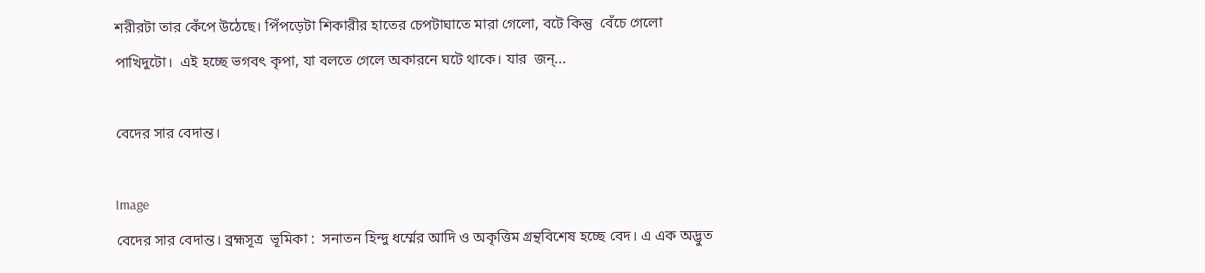শরীরটা তার কেঁপে উঠেছে। পিঁপড়েটা শিকারীর হাতের চেপটাঘাতে মারা গেলো, বটে কিন্তু  বেঁচে গেলো পাখিদুটো।  এই হচ্ছে ভগবৎ কৃপা, যা বলতে গেলে অকারনে ঘটে থাকে। যার  জন্...

বেদের সার বেদান্ত।

Image
বেদের সার বেদান্ত। ব্রহ্মসূত্র  ভূমিকা :  সনাতন হিন্দু ধর্ম্মের আদি ও অকৃত্তিম গ্রন্থবিশেষ হচ্ছে বেদ। এ এক অদ্ভুত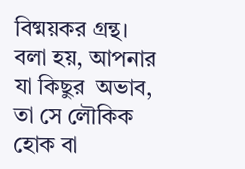বিষ্ময়কর গ্রন্থ। বলা হয়, আপনার যা কিছুর  অভাব, তা সে লৌকিক হোক বা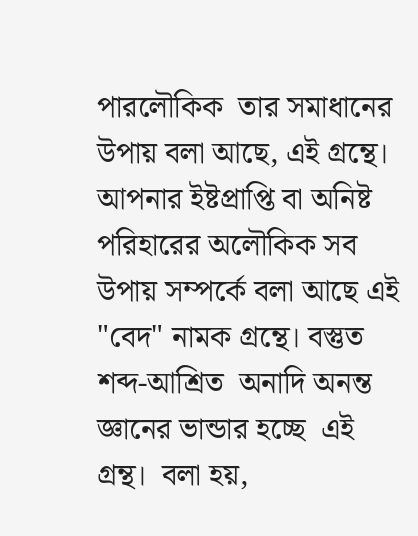পারলৌকিক  তার সমাধানের উপায় বলা আছে, এই গ্রন্থে। আপনার ইষ্টপ্রাপ্তি বা অনিষ্ট পরিহারের অলৌকিক সব উপায় সম্পর্কে বলা আছে এই "বেদ" নামক গ্রন্থে। বস্তুত শব্দ-আশ্রিত  অনাদি অনন্ত জ্ঞানের ভান্ডার হচ্ছে  এই  গ্রন্থ।  বলা হয়,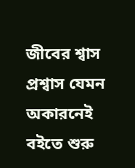জীবের শ্বাস প্রশ্বাস যেমন অকারনেই বইতে শুরু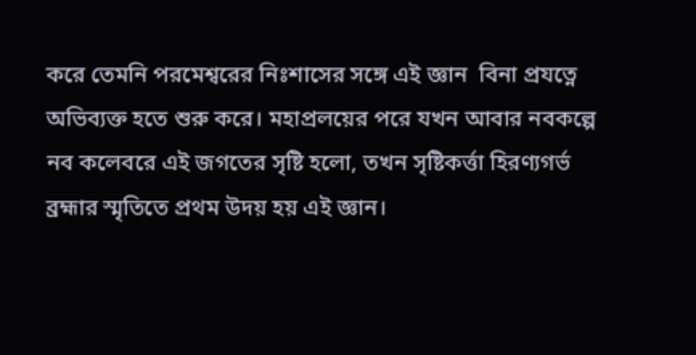করে তেমনি পরমেশ্বরের নিঃশাসের সঙ্গে এই জ্ঞান  বিনা প্রযত্নে অভিব্যক্ত হতে শুরু করে। মহাপ্রলয়ের পরে যখন আবার নবকল্পে নব কলেবরে এই জগতের সৃষ্টি হলো, তখন সৃষ্টিকর্ত্তা হিরণ্যগর্ভ  ব্রহ্মার স্মৃতিতে প্রথম উদয় হয় এই জ্ঞান।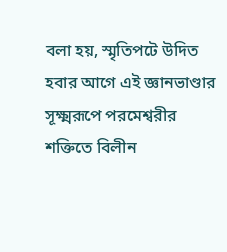বলা হয়, স্মৃতিপটে উদিত হবার আগে এই জ্ঞানভাণ্ডার  সূক্ষ্মরূপে পরমেশ্বরীর শক্তিতে বিলীন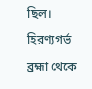ছিল। হিরণ্যগর্ভ  ব্রহ্মা থেকে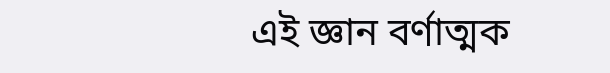এই জ্ঞান বর্ণাত্মক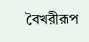বৈখরীরূপ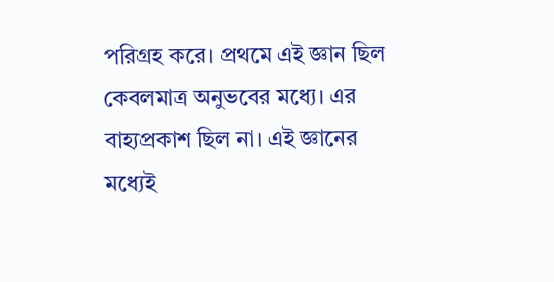পরিগ্রহ করে। প্রথমে এই জ্ঞান ছিল কেবলমাত্র অনুভবের মধ্যে। এর বাহ্যপ্রকাশ ছিল না। এই জ্ঞানের মধ্যেই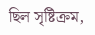ছিল সৃষ্টিক্রম,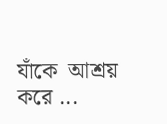যাঁকে  আশ্রয় করে ...